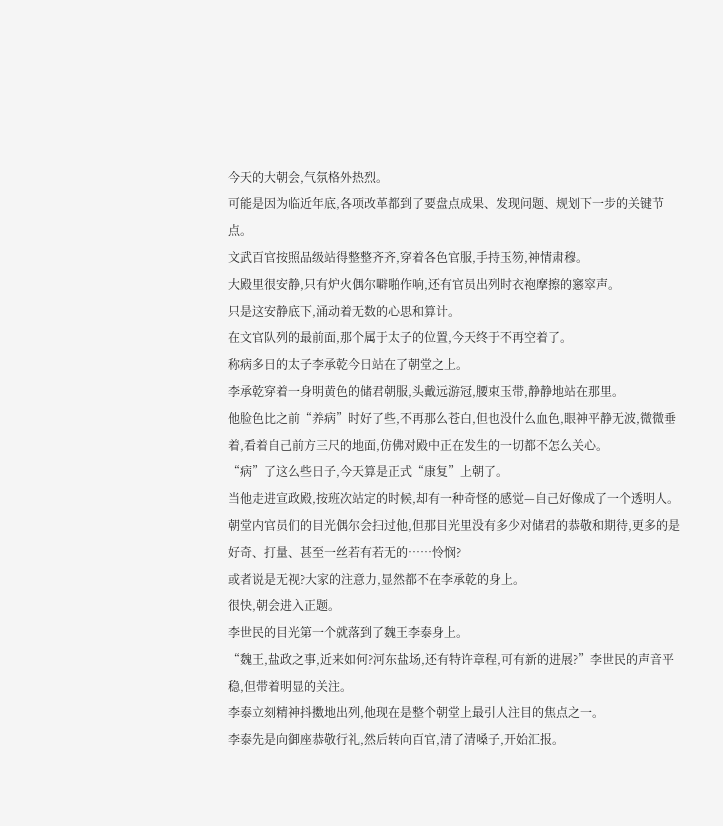今天的大朝会,气氛格外热烈。
可能是因为临近年底,各项改革都到了要盘点成果、发现问题、规划下一步的关键节点。
文武百官按照品级站得整整齐齐,穿着各色官服,手持玉笏,神情肃穆。
大殿里很安静,只有炉火偶尔噼啪作响,还有官员出列时衣袍摩擦的窸窣声。
只是这安静底下,涌动着无数的心思和算计。
在文官队列的最前面,那个属于太子的位置,今天终于不再空着了。
称病多日的太子李承乾今日站在了朝堂之上。
李承乾穿着一身明黄色的储君朝服,头戴远游冠,腰束玉带,静静地站在那里。
他脸色比之前“养病”时好了些,不再那么苍白,但也没什么血色,眼神平静无波,微微垂着,看着自己前方三尺的地面,仿佛对殿中正在发生的一切都不怎么关心。
“病”了这么些日子,今天算是正式“康复”上朝了。
当他走进宣政殿,按班次站定的时候,却有一种奇怪的感觉—自己好像成了一个透明人。
朝堂内官员们的目光偶尔会扫过他,但那目光里没有多少对储君的恭敬和期待,更多的是好奇、打量、甚至一丝若有若无的……怜悯?
或者说是无视?大家的注意力,显然都不在李承乾的身上。
很快,朝会进入正题。
李世民的目光第一个就落到了魏王李泰身上。
“魏王,盐政之事,近来如何?河东盐场,还有特许章程,可有新的进展?”李世民的声音平稳,但带着明显的关注。
李泰立刻精神抖擞地出列,他现在是整个朝堂上最引人注目的焦点之一。
李泰先是向御座恭敬行礼,然后转向百官,清了清嗓子,开始汇报。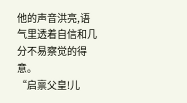他的声音洪亮,语气里透着自信和几分不易察觉的得意。
“启禀父皇!儿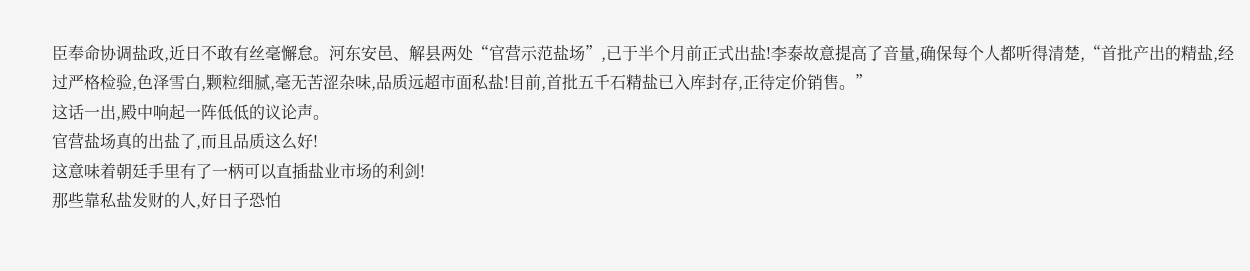臣奉命协调盐政,近日不敢有丝毫懈怠。河东安邑、解县两处“官营示范盐场”,已于半个月前正式出盐!李泰故意提高了音量,确保每个人都听得清楚,“首批产出的精盐,经过严格检验,色泽雪白,颗粒细腻,毫无苦涩杂味,品质远超市面私盐!目前,首批五千石精盐已入库封存,正待定价销售。”
这话一出,殿中响起一阵低低的议论声。
官营盐场真的出盐了,而且品质这么好!
这意味着朝廷手里有了一柄可以直插盐业市场的利剑!
那些靠私盐发财的人,好日子恐怕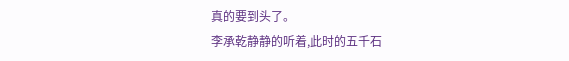真的要到头了。
李承乾静静的听着,此时的五千石